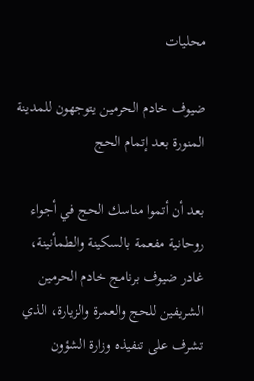محليات

ضيوف خادم الحرمين يتوجهون للمدينة المنورة بعد إتمام الحج

بعد أن أتموا مناسك الحج في أجواء روحانية مفعمة بالسكينة والطمأنينة، غادر ضيوف برنامج خادم الحرمين الشريفين للحج والعمرة والزيارة، الذي تشرف على تنفيذه وزارة الشؤون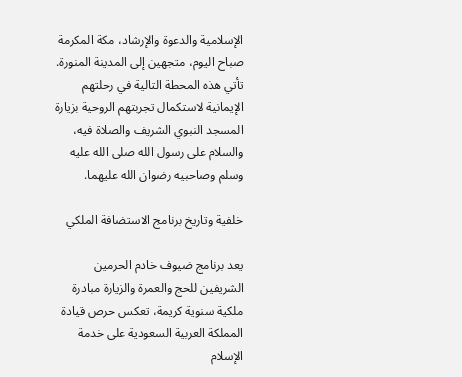الإسلامية والدعوة والإرشاد، مكة المكرمة صباح اليوم، متجهين إلى المدينة المنورة. تأتي هذه المحطة التالية في رحلتهم الإيمانية لاستكمال تجربتهم الروحية بزيارة المسجد النبوي الشريف والصلاة فيه، والسلام على رسول الله صلى الله عليه وسلم وصاحبيه رضوان الله عليهما.

خلفية وتاريخ برنامج الاستضافة الملكي

يعد برنامج ضيوف خادم الحرمين الشريفين للحج والعمرة والزيارة مبادرة ملكية سنوية كريمة، تعكس حرص قيادة المملكة العربية السعودية على خدمة الإسلام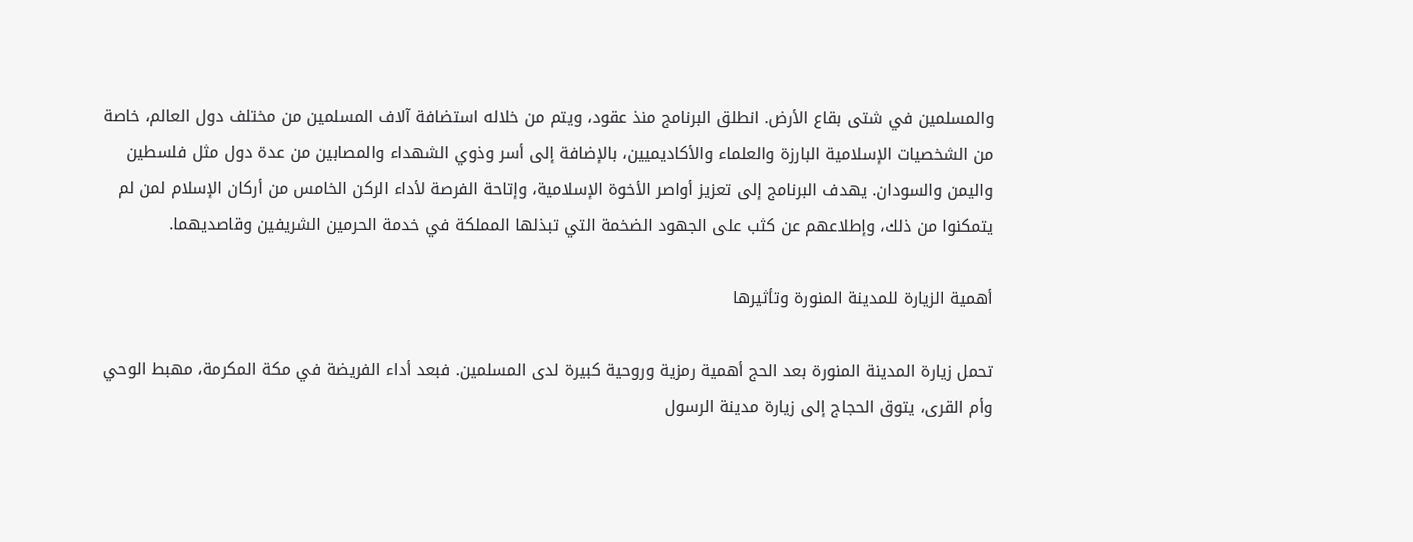والمسلمين في شتى بقاع الأرض. انطلق البرنامج منذ عقود، ويتم من خلاله استضافة آلاف المسلمين من مختلف دول العالم، خاصة من الشخصيات الإسلامية البارزة والعلماء والأكاديميين، بالإضافة إلى أسر وذوي الشهداء والمصابين من عدة دول مثل فلسطين واليمن والسودان. يهدف البرنامج إلى تعزيز أواصر الأخوة الإسلامية، وإتاحة الفرصة لأداء الركن الخامس من أركان الإسلام لمن لم يتمكنوا من ذلك، وإطلاعهم عن كثب على الجهود الضخمة التي تبذلها المملكة في خدمة الحرمين الشريفين وقاصديهما.

أهمية الزيارة للمدينة المنورة وتأثيرها

تحمل زيارة المدينة المنورة بعد الحج أهمية رمزية وروحية كبيرة لدى المسلمين. فبعد أداء الفريضة في مكة المكرمة، مهبط الوحي وأم القرى، يتوق الحجاج إلى زيارة مدينة الرسول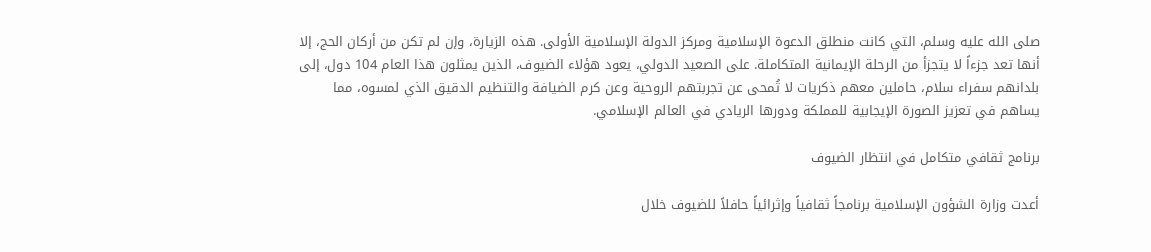صلى الله عليه وسلم، التي كانت منطلق الدعوة الإسلامية ومركز الدولة الإسلامية الأولى. هذه الزيارة، وإن لم تكن من أركان الحج، إلا أنها تعد جزءاً لا يتجزأ من الرحلة الإيمانية المتكاملة. على الصعيد الدولي، يعود هؤلاء الضيوف، الذين يمثلون هذا العام 104 دول، إلى بلدانهم سفراء سلام، حاملين معهم ذكريات لا تُمحى عن تجربتهم الروحية وعن كرم الضيافة والتنظيم الدقيق الذي لمسوه، مما يساهم في تعزيز الصورة الإيجابية للمملكة ودورها الريادي في العالم الإسلامي.

برنامج ثقافي متكامل في انتظار الضيوف

أعدت وزارة الشؤون الإسلامية برنامجاً ثقافياً وإثرائياً حافلاً للضيوف خلال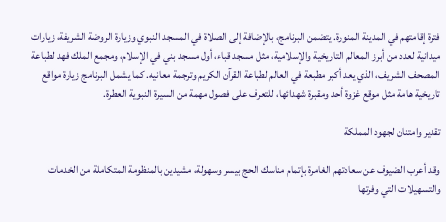فترة إقامتهم في المدينة المنورة. يتضمن البرنامج، بالإضافة إلى الصلاة في المسجد النبوي وزيارة الروضة الشريفة، زيارات ميدانية لعدد من أبرز المعالم التاريخية والإسلامية، مثل مسجد قباء، أول مسجد بني في الإسلام، ومجمع الملك فهد لطباعة المصحف الشريف، الذي يعد أكبر مطبعة في العالم لطباعة القرآن الكريم وترجمة معانيه. كما يشمل البرنامج زيارة مواقع تاريخية هامة مثل موقع غزوة أحد ومقبرة شهدائها، للتعرف على فصول مهمة من السيرة النبوية العطرة.

تقدير وامتنان لجهود المملكة

وقد أعرب الضيوف عن سعادتهم الغامرة بإتمام مناسك الحج بيسر وسهولة، مشيدين بالمنظومة المتكاملة من الخدمات والتسهيلات التي وفرتها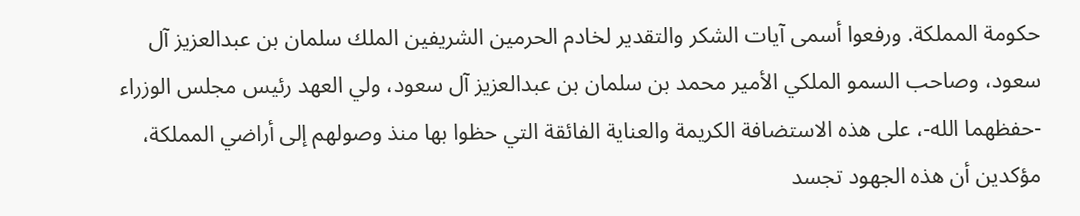حكومة المملكة. ورفعوا أسمى آيات الشكر والتقدير لخادم الحرمين الشريفين الملك سلمان بن عبدالعزيز آل سعود، وصاحب السمو الملكي الأمير محمد بن سلمان بن عبدالعزيز آل سعود، ولي العهد رئيس مجلس الوزراء -حفظهما الله-، على هذه الاستضافة الكريمة والعناية الفائقة التي حظوا بها منذ وصولهم إلى أراضي المملكة، مؤكدين أن هذه الجهود تجسد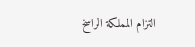التزام المملكة الراسخ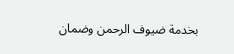بخدمة ضيوف الرحمن وضمان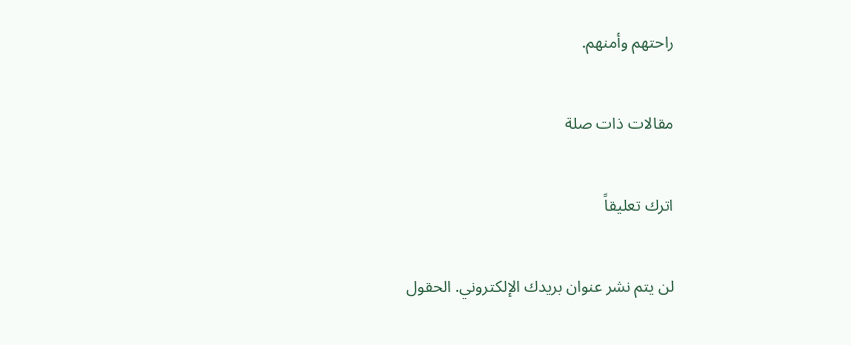راحتهم وأمنهم.

مقالات ذات صلة

اترك تعليقاً

لن يتم نشر عنوان بريدك الإلكتروني. الحقول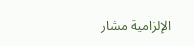الإلزامية مشار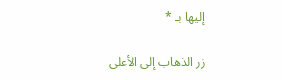إليها بـ *

زر الذهاب إلى الأعلى